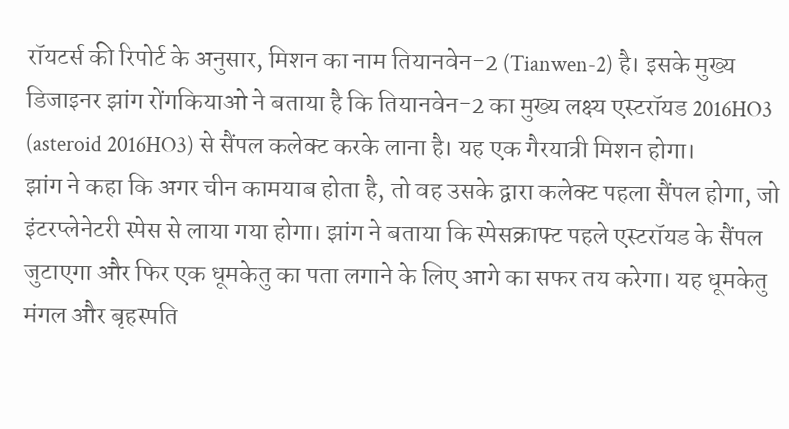रॉयटर्स की रिपोर्ट के अनुसार, मिशन का नाम तियानवेन-2 (Tianwen-2) है। इसके मुख्य डिजाइनर झांग रोंगकियाओ ने बताया है कि तियानवेन-2 का मुख्य लक्ष्य एस्टरॉयड 2016HO3 (asteroid 2016HO3) से सैंपल कलेक्ट करके लाना है। यह एक गैरयात्री मिशन होगा।
झांग ने कहा कि अगर चीन कामयाब होता है, तो वह उसके द्वारा कलेक्ट पहला सैंपल होगा, जो इंटरप्लेनेटरी स्पेस से लाया गया होगा। झांग ने बताया कि स्पेसक्राफ्ट पहले एस्टरॉयड के सैंपल जुटाएगा और फिर एक धूमकेतु का पता लगाने के लिए आगे का सफर तय करेगा। यह धूमकेतु मंगल और बृहस्पति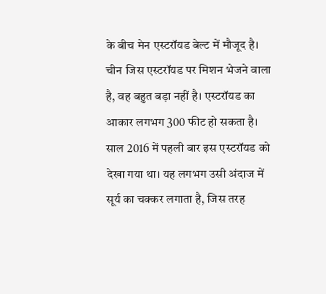के बीच मेन एस्टरॉयड बेल्ट में मौजूद है।
चीन जिस एस्टरॉयड पर मिशन भेजने वाला है, वह बहुत बड़ा नहीं है। एस्टरॉयड का आकार लगभग 300 फीट हो सकता है। साल 2016 में पहली बार इस एस्टरॉयड को देखा गया था। यह लगभग उसी अंदाज में सूर्य का चक्कर लगाता है, जिस तरह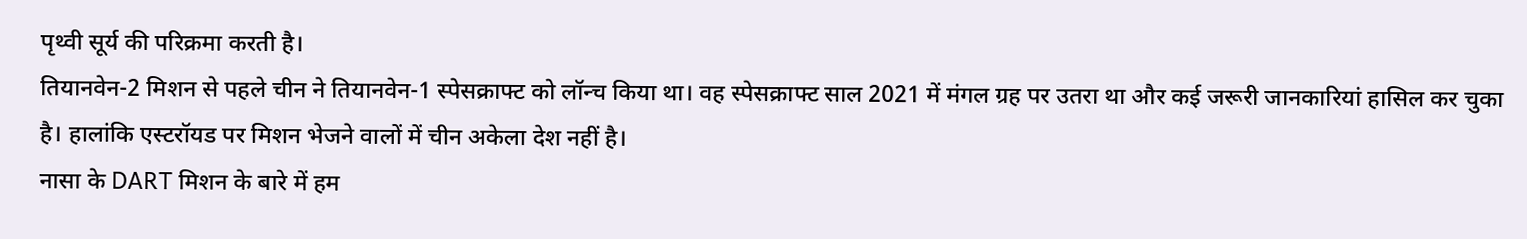पृथ्वी सूर्य की परिक्रमा करती है।
तियानवेन-2 मिशन से पहले चीन ने तियानवेन-1 स्पेसक्राफ्ट को लॉन्च किया था। वह स्पेसक्राफ्ट साल 2021 में मंगल ग्रह पर उतरा था और कई जरूरी जानकारियां हासिल कर चुका है। हालांकि एस्टरॉयड पर मिशन भेजने वालों में चीन अकेला देश नहीं है।
नासा के DART मिशन के बारे में हम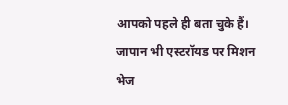आपको पहले ही बता चुके हैं। जापान भी एस्टरॉयड पर मिशन भेज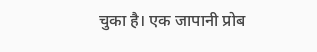चुका है। एक जापानी प्रोब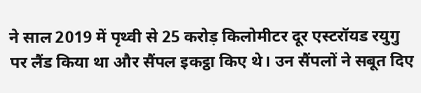ने साल 2019 में पृथ्वी से 25 करोड़ किलोमीटर दूर एस्टरॉयड रयुगु पर लैंड किया था और सैंपल इकट्ठा किए थे। उन सैंपलों ने सबूत दिए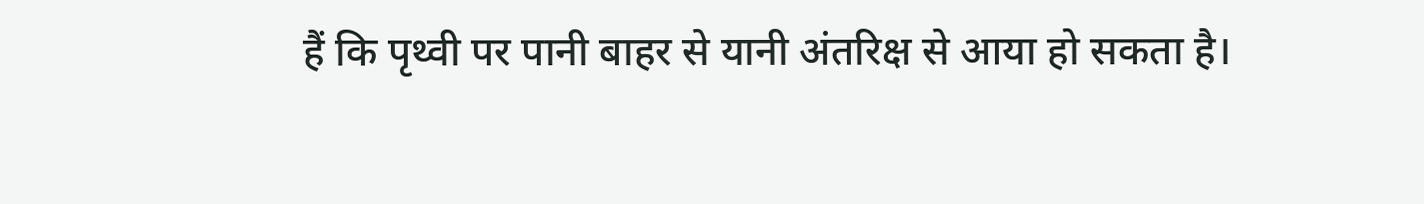हैं कि पृथ्वी पर पानी बाहर से यानी अंतरिक्ष से आया हो सकता है।